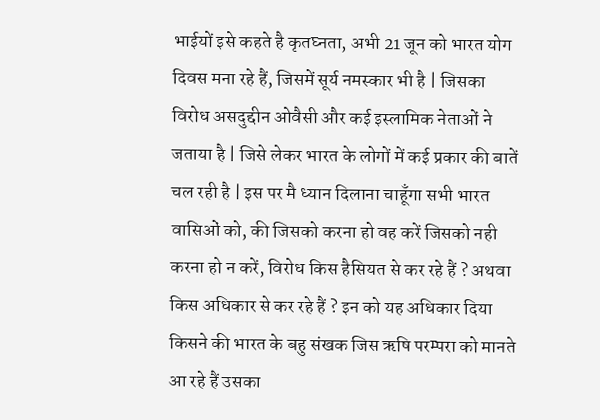भाईयों इसे कहते है कृतघ्नता, अभी 21 जून को भारत योग दिवस मना रहे हैं, जिसमें सूर्य नमस्कार भी है | जिसका विरोध असदुद्दीन ओवैसी और कई इस्लामिक नेताओं ने जताया है | जिसे लेकर भारत के लोगों में कई प्रकार की बातें चल रही है | इस पर मै ध्यान दिलाना चाहूँगा सभी भारत वासिओं को, की जिसको करना हो वह करें जिसको नही करना हो न करें, विरोध किस हैसियत से कर रहे हैं ? अथवा किस अधिकार से कर रहे हैं ? इन को यह अधिकार दिया किसने की भारत के बहु संखक जिस ऋषि परम्परा को मानते आ रहे हैं उसका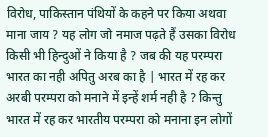विरोध, पाकिस्तान पंथियों के कहने पर किया अथवा माना जाय ? यह लोग जो नमाज पढ़ते हैं उसका विरोध किसी भी हिन्दुओं ने किया है ? जब की यह परम्परा भारत का नही अपितु अरब का है | भारत में रह कर अरबी परम्परा को मनाने में इन्हें शर्म नही है ? किन्तु भारत में रह कर भारतीय परम्परा को मनाना इन लोगों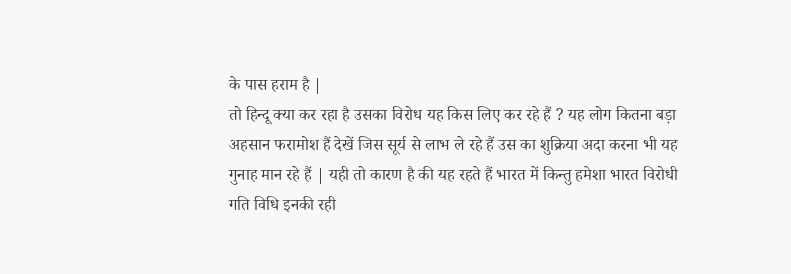के पास हराम है |
तो हिन्दू क्या कर रहा है उसका विरोध यह किस लिए कर रहे हैं ? यह लोग कितना बड़ा अहसान फरामोश हैं देखें जिस सूर्य से लाभ ले रहे हैं उस का शुक्रिया अदा करना भी यह गुनाह मान रहे हैं | यही तो कारण है की यह रहते हैं भारत में किन्तु हमेशा भारत विरोधी गति विधि इनकी रही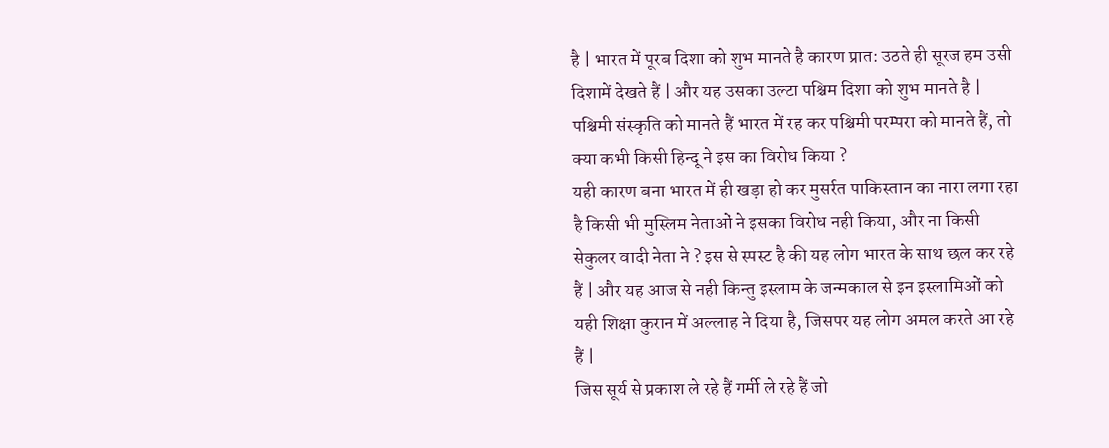है | भारत में पूरब दिशा को शुभ मानते है कारण प्रात: उठते ही सूरज हम उसी दिशामें देखते हैं | और यह उसका उल्टा पश्चिम दिशा को शुभ मानते है | पश्चिमी संस्कृति को मानते हैं भारत में रह कर पश्चिमी परम्परा को मानते हैं, तो क्या कभी किसी हिन्दू ने इस का विरोध किया ?
यही कारण बना भारत में ही खड़ा हो कर मुसर्रत पाकिस्तान का नारा लगा रहा है किसी भी मुस्लिम नेताओं ने इसका विरोध नही किया, और ना किसी सेकुलर वादी नेता ने ? इस से स्पस्ट है की यह लोग भारत के साथ छल कर रहे हैं | और यह आज से नही किन्तु इस्लाम के जन्मकाल से इन इस्लामिओं को यही शिक्षा कुरान में अल्लाह ने दिया है, जिसपर यह लोग अमल करते आ रहे हैं |
जिस सूर्य से प्रकाश ले रहे हैं गर्मी ले रहे हैं जो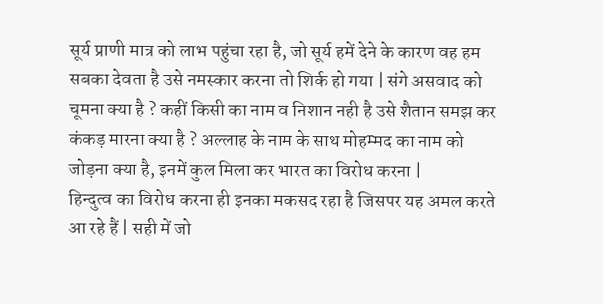सूर्य प्राणी मात्र को लाभ पहुंचा रहा है, जो सूर्य हमें देने के कारण वह हम सबका देवता है उसे नमस्कार करना तो शिर्क हो गया | संगे असवाद को चूमना क्या है ? कहीं किसी का नाम व निशान नही है उसे शैतान समझ कर कंकड़ मारना क्या है ? अल्लाह के नाम के साथ मोहम्मद का नाम को जोड़ना क्या है, इनमें कुल मिला कर भारत का विरोध करना |
हिन्दुत्व का विरोध करना ही इनका मकसद रहा है जिसपर यह अमल करते आ रहे हैं | सही में जो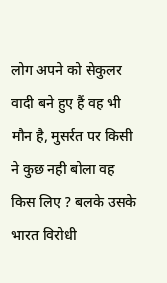लोग अपने को सेकुलर वादी बने हुए हैं वह भी मौन है, मुसर्रत पर किसी ने कुछ नही बोला वह किस लिए ? बलके उसके भारत विरोधी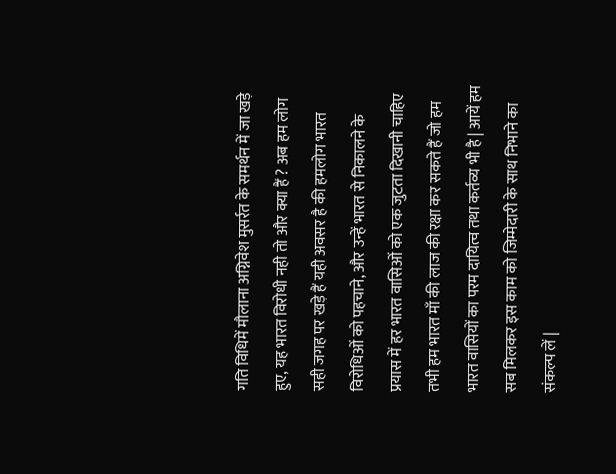गति विधिमें मौलाना अग्निवेश मुसर्रत के समर्थन में जा खड़े हुए, यह भारत विरोधी नही तो और क्या हैं ? अब हम लोग सही जगह पर खड़े हैं यही अवसर है की हमलोग भारत विरोधिओं को पहचाने, और उन्हें भारत से निकालने के प्रयास में हर भारत वासिओं को एक जुटता दिखानी चाहिए तभी हम भारत माँ की लाज की रक्षा कर सकते हैं जो हम भारत वासियों का परम दायित्व तथा कर्तव्य भी है | आयें हम सब मिलकर इस काम को जिम्मेदारी के साथ निभाने का संकल्प लें |